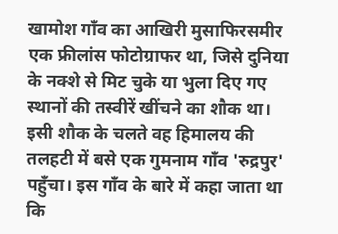खामोश गाँव का आखिरी मुसाफिरसमीर एक फ्रीलांस फोटोग्राफर था, जिसे दुनिया के नक्शे से मिट चुके या भुला दिए गए स्थानों की तस्वीरें खींचने का शौक था। इसी शौक के चलते वह हिमालय की तलहटी में बसे एक गुमनाम गाँव 'रुद्रपुर' पहुँचा। इस गाँव के बारे में कहा जाता था कि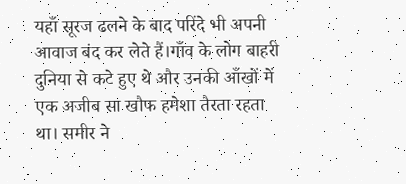यहाँ सूरज ढलने के बाद परिंदे भी अपनी आवाज बंद कर लेते हैं।गाँव के लोग बाहरी दुनिया से कटे हुए थे और उनकी आँखों में एक अजीब सा खौफ हमेशा तैरता रहता था। समीर ने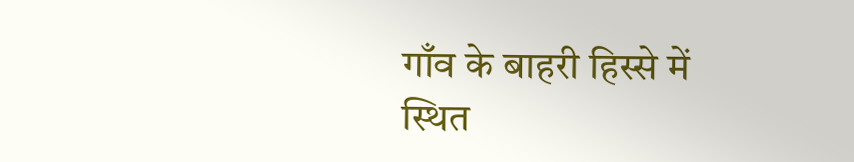गाँव के बाहरी हिस्से में स्थित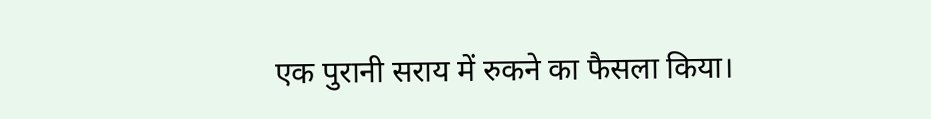एक पुरानी सराय में रुकने का फैसला किया।